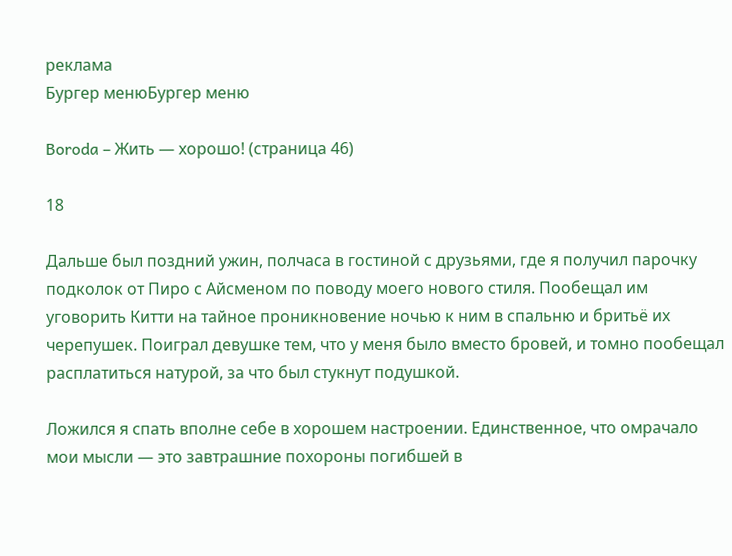реклама
Бургер менюБургер меню

Boroda – Жить — хорошо! (страница 46)

18

Дальше был поздний ужин, полчаса в гостиной с друзьями, где я получил парочку подколок от Пиро с Айсменом по поводу моего нового стиля. Пообещал им уговорить Китти на тайное проникновение ночью к ним в спальню и бритьё их черепушек. Поиграл девушке тем, что у меня было вместо бровей, и томно пообещал расплатиться натурой, за что был стукнут подушкой.

Ложился я спать вполне себе в хорошем настроении. Единственное, что омрачало мои мысли — это завтрашние похороны погибшей в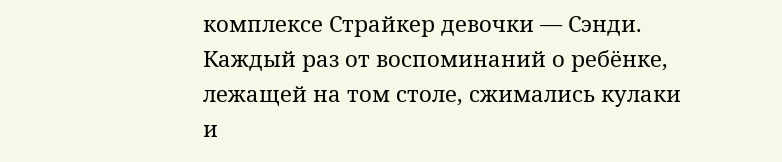комплексе Страйкер девочки — Сэнди. Каждый раз от воспоминаний о ребёнке, лежащей на том столе, сжимались кулаки и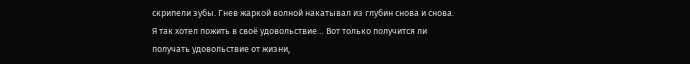скрипели зубы. Гнев жаркой волной накатывал из глубин снова и снова. Я так хотел пожить в своё удовольствие… Вот только получится ли получать удовольствие от жизни,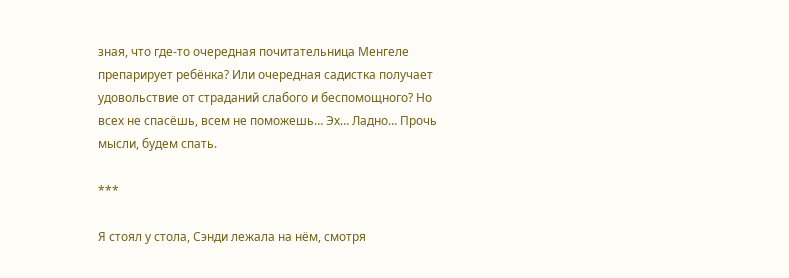зная, что где-то очередная почитательница Менгеле препарирует ребёнка? Или очередная садистка получает удовольствие от страданий слабого и беспомощного? Но всех не спасёшь, всем не поможешь… Эх… Ладно… Прочь мысли, будем спать.

***

Я стоял у стола, Сэнди лежала на нём, смотря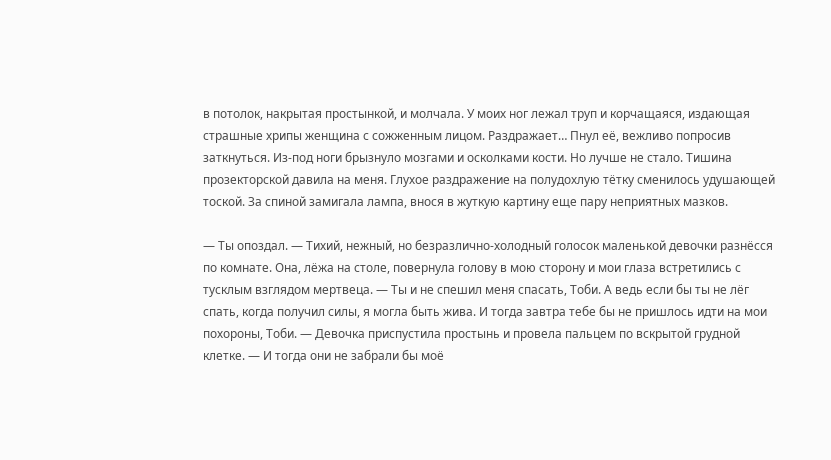в потолок, накрытая простынкой, и молчала. У моих ног лежал труп и корчащаяся, издающая страшные хрипы женщина с сожженным лицом. Раздражает… Пнул её, вежливо попросив заткнуться. Из-под ноги брызнуло мозгами и осколками кости. Но лучше не стало. Тишина прозекторской давила на меня. Глухое раздражение на полудохлую тётку сменилось удушающей тоской. За спиной замигала лампа, внося в жуткую картину еще пару неприятных мазков.

— Ты опоздал. — Тихий, нежный, но безразлично-холодный голосок маленькой девочки разнёсся по комнате. Она, лёжа на столе, повернула голову в мою сторону и мои глаза встретились с тусклым взглядом мертвеца. — Ты и не спешил меня спасать, Тоби. А ведь если бы ты не лёг спать, когда получил силы, я могла быть жива. И тогда завтра тебе бы не пришлось идти на мои похороны, Тоби. — Девочка приспустила простынь и провела пальцем по вскрытой грудной клетке. — И тогда они не забрали бы моё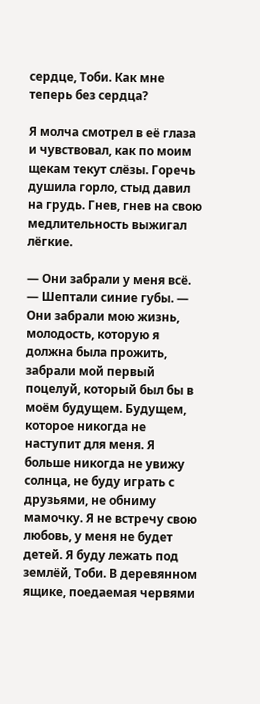сердце, Тоби. Как мне теперь без сердца?

Я молча смотрел в её глаза и чувствовал, как по моим щекам текут слёзы. Горечь душила горло, стыд давил на грудь. Гнев, гнев на свою медлительность выжигал лёгкие.

— Они забрали у меня всё. — Шептали синие губы. — Они забрали мою жизнь, молодость, которую я должна была прожить, забрали мой первый поцелуй, который был бы в моём будущем. Будущем, которое никогда не наступит для меня. Я больше никогда не увижу солнца, не буду играть с друзьями, не обниму мамочку. Я не встречу свою любовь, у меня не будет детей. Я буду лежать под землёй, Тоби. В деревянном ящике, поедаемая червями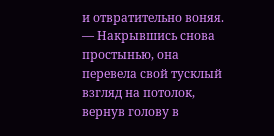и отвратительно воняя. — Накрывшись снова простынью, она перевела свой тусклый взгляд на потолок, вернув голову в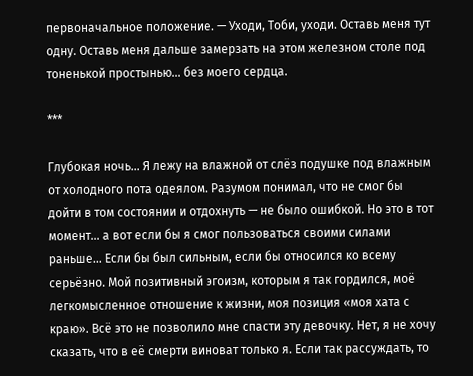первоначальное положение. — Уходи, Тоби, уходи. Оставь меня тут одну. Оставь меня дальше замерзать на этом железном столе под тоненькой простынью… без моего сердца.

***

Глубокая ночь… Я лежу на влажной от слёз подушке под влажным от холодного пота одеялом. Разумом понимал, что не смог бы дойти в том состоянии и отдохнуть — не было ошибкой. Но это в тот момент… а вот если бы я смог пользоваться своими силами раньше… Если бы был сильным, если бы относился ко всему серьёзно. Мой позитивный эгоизм, которым я так гордился, моё легкомысленное отношение к жизни, моя позиция «моя хата с краю». Всё это не позволило мне спасти эту девочку. Нет, я не хочу сказать, что в её смерти виноват только я. Если так рассуждать, то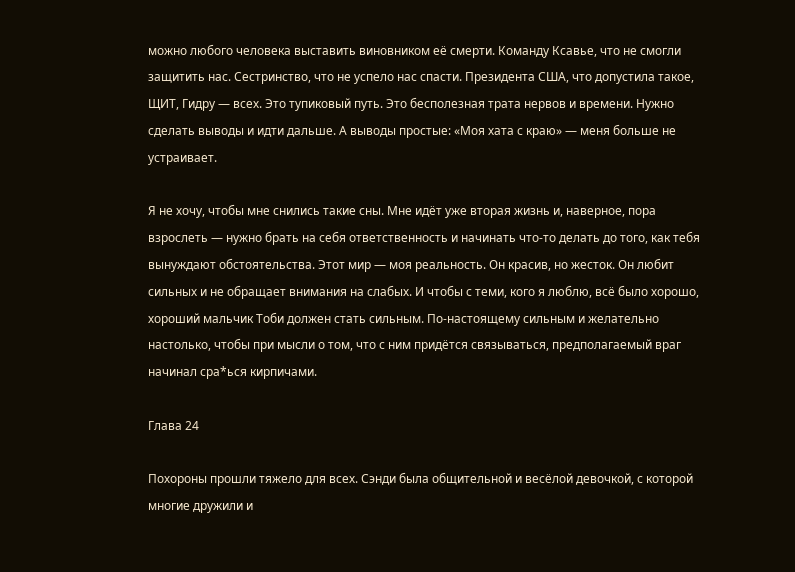можно любого человека выставить виновником её смерти. Команду Ксавье, что не смогли защитить нас. Сестринство, что не успело нас спасти. Президента США, что допустила такое, ЩИТ, Гидру — всех. Это тупиковый путь. Это бесполезная трата нервов и времени. Нужно сделать выводы и идти дальше. А выводы простые: «Моя хата с краю» — меня больше не устраивает.

Я не хочу, чтобы мне снились такие сны. Мне идёт уже вторая жизнь и, наверное, пора взрослеть — нужно брать на себя ответственность и начинать что-то делать до того, как тебя вынуждают обстоятельства. Этот мир — моя реальность. Он красив, но жесток. Он любит сильных и не обращает внимания на слабых. И чтобы с теми, кого я люблю, всё было хорошо, хороший мальчик Тоби должен стать сильным. По-настоящему сильным и желательно настолько, чтобы при мысли о том, что с ним придётся связываться, предполагаемый враг начинал сра*ься кирпичами.

Глава 24

Похороны прошли тяжело для всех. Сэнди была общительной и весёлой девочкой, с которой многие дружили и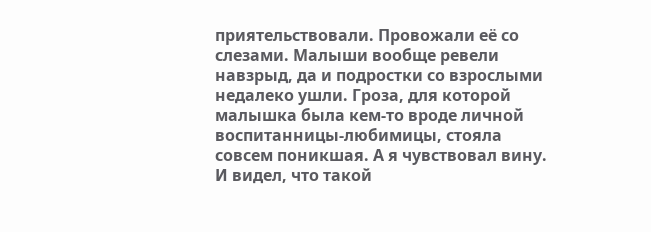приятельствовали. Провожали её со слезами. Малыши вообще ревели навзрыд, да и подростки со взрослыми недалеко ушли. Гроза, для которой малышка была кем-то вроде личной воспитанницы-любимицы, стояла совсем поникшая. А я чувствовал вину. И видел, что такой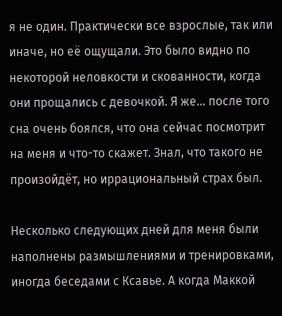я не один. Практически все взрослые, так или иначе, но её ощущали. Это было видно по некоторой неловкости и скованности, когда они прощались с девочкой. Я же… после того сна очень боялся, что она сейчас посмотрит на меня и что-то скажет. Знал, что такого не произойдёт, но иррациональный страх был.

Несколько следующих дней для меня были наполнены размышлениями и тренировками, иногда беседами с Ксавье. А когда Маккой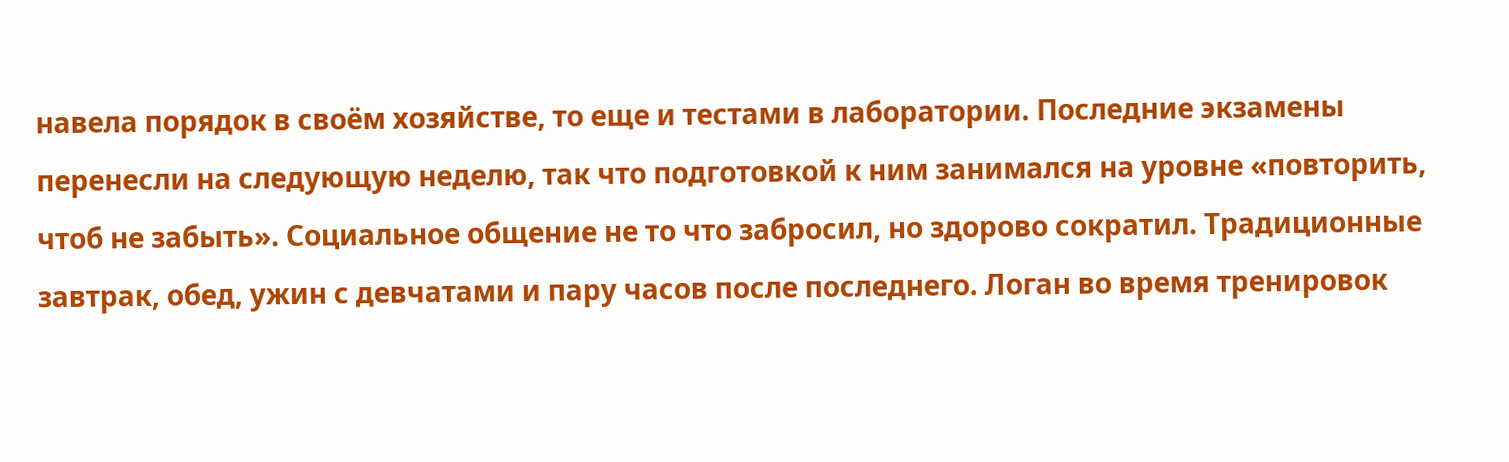навела порядок в своём хозяйстве, то еще и тестами в лаборатории. Последние экзамены перенесли на следующую неделю, так что подготовкой к ним занимался на уровне «повторить, чтоб не забыть». Социальное общение не то что забросил, но здорово сократил. Традиционные завтрак, обед, ужин с девчатами и пару часов после последнего. Логан во время тренировок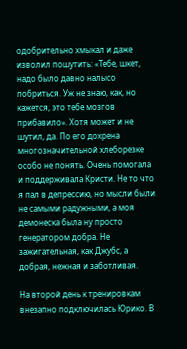одобрительно хмыкал и даже изволил пошутить: «Тебе, шкет, надо было давно налысо побриться. Уж не знаю, как, но кажется, это тебе мозгов прибавило». Хотя может и не шутил, да. По его дохрена многозначительной хлеборезке особо не понять. Очень помогала и поддерживала Кристи. Не то что я пал в депрессию, но мысли были не самыми радужными, а моя демонеска была ну просто генератором добра. Не зажигательная, как Джубс, а добрая, нежная и заботливая.

На второй день к тренировкам внезапно подключилась Юрико. В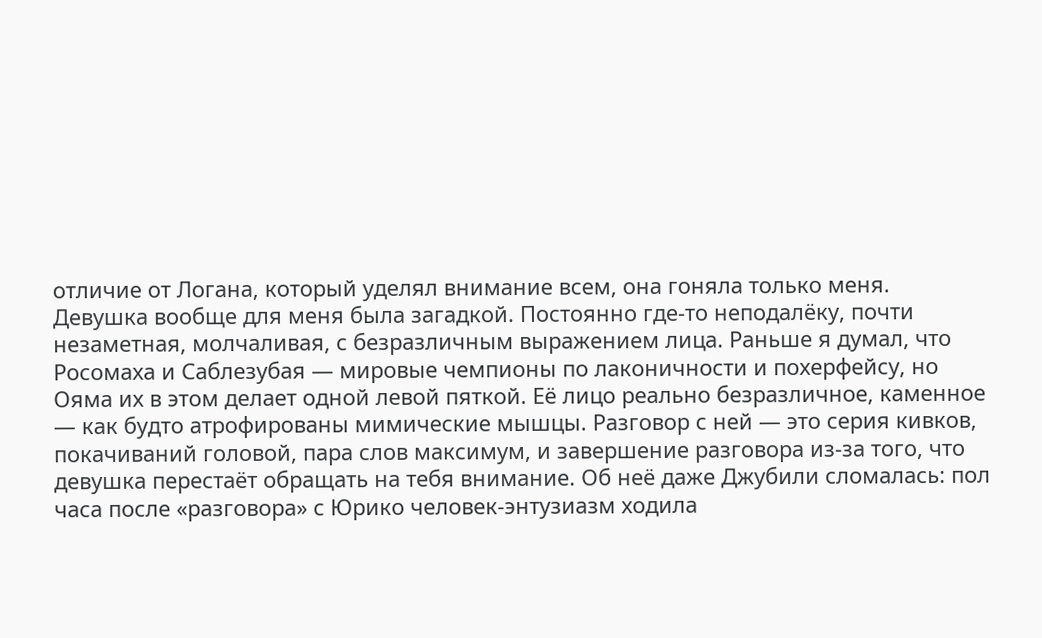отличие от Логана, который уделял внимание всем, она гоняла только меня. Девушка вообще для меня была загадкой. Постоянно где-то неподалёку, почти незаметная, молчаливая, с безразличным выражением лица. Раньше я думал, что Росомаха и Саблезубая — мировые чемпионы по лаконичности и похерфейсу, но Ояма их в этом делает одной левой пяткой. Её лицо реально безразличное, каменное — как будто атрофированы мимические мышцы. Разговор с ней — это серия кивков, покачиваний головой, пара слов максимум, и завершение разговора из-за того, что девушка перестаёт обращать на тебя внимание. Об неё даже Джубили сломалась: пол часа после «разговора» с Юрико человек-энтузиазм ходила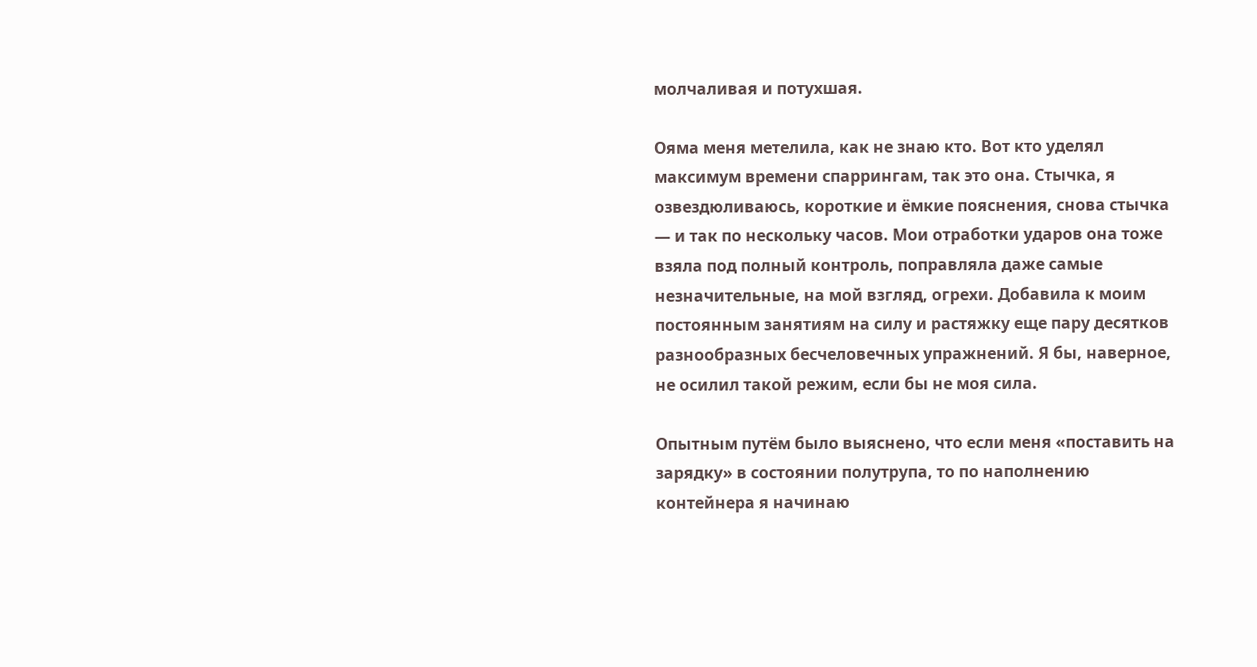молчаливая и потухшая.

Ояма меня метелила, как не знаю кто. Вот кто уделял максимум времени спаррингам, так это она. Стычка, я озвездюливаюсь, короткие и ёмкие пояснения, снова стычка — и так по нескольку часов. Мои отработки ударов она тоже взяла под полный контроль, поправляла даже самые незначительные, на мой взгляд, огрехи. Добавила к моим постоянным занятиям на силу и растяжку еще пару десятков разнообразных бесчеловечных упражнений. Я бы, наверное, не осилил такой режим, если бы не моя сила.

Опытным путём было выяснено, что если меня «поставить на зарядку» в состоянии полутрупа, то по наполнению контейнера я начинаю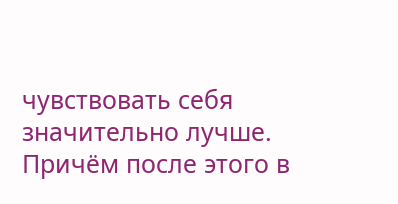чувствовать себя значительно лучше. Причём после этого в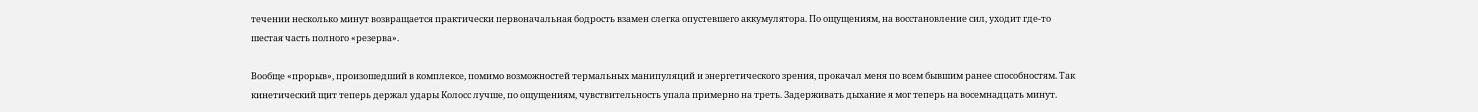течении несколько минут возвращается практически первоначальная бодрость взамен слегка опустевшего аккумулятора. По ощущениям, на восстановление сил, уходит где-то шестая часть полного «резерва».

Вообще «прорыв», произошедший в комплексе, помимо возможностей термальных манипуляций и энергетического зрения, прокачал меня по всем бывшим ранее способностям. Так кинетический щит теперь держал удары Колосс лучше, по ощущениям, чувствительность упала примерно на треть. Задерживать дыхание я мог теперь на восемнадцать минут.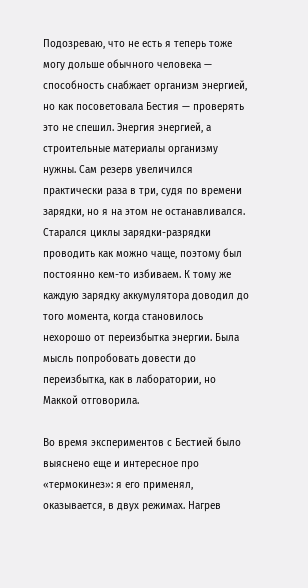Подозреваю, что не есть я теперь тоже могу дольше обычного человека — способность снабжает организм энергией, но как посоветовала Бестия — проверять это не спешил. Энергия энергией, а строительные материалы организму нужны. Сам резерв увеличился практически раза в три, судя по времени зарядки, но я на этом не останавливался. Старался циклы зарядки-разрядки проводить как можно чаще, поэтому был постоянно кем-то избиваем. К тому же каждую зарядку аккумулятора доводил до того момента, когда становилось нехорошо от переизбытка энергии. Была мысль попробовать довести до переизбытка, как в лаборатории, но Маккой отговорила.

Во время экспериментов с Бестией было выяснено еще и интересное про «термокинез»: я его применял, оказывается, в двух режимах. Нагрев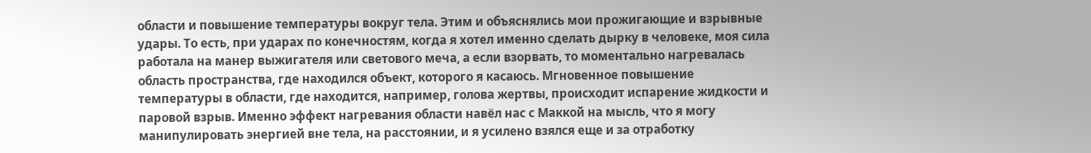области и повышение температуры вокруг тела. Этим и объяснялись мои прожигающие и взрывные удары. То есть, при ударах по конечностям, когда я хотел именно сделать дырку в человеке, моя сила работала на манер выжигателя или светового меча, а если взорвать, то моментально нагревалась область пространства, где находился объект, которого я касаюсь. Мгновенное повышение температуры в области, где находится, например, голова жертвы, происходит испарение жидкости и паровой взрыв. Именно эффект нагревания области навёл нас с Маккой на мысль, что я могу манипулировать энергией вне тела, на расстоянии, и я усилено взялся еще и за отработку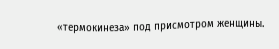«термокинеза» под присмотром женщины.